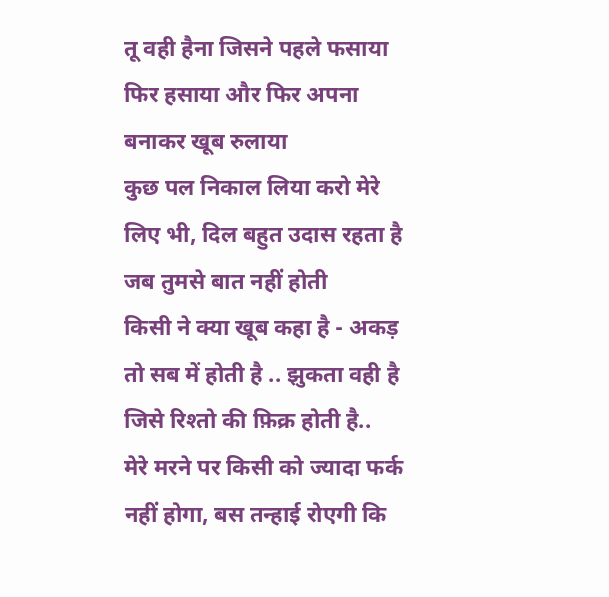तू वही हैना जिसने पहले फसाया फिर हसाया और फिर अपना बनाकर खूब रुलाया
कुछ पल निकाल लिया करो मेरे लिए भी, दिल बहुत उदास रहता है जब तुमसे बात नहीं होती
किसी ने क्या खूब कहा है - अकड़ तो सब में होती है .. झुकता वही है जिसे रिश्तो की फ़िक्र होती है..
मेरे मरने पर किसी को ज्यादा फर्क नहीं होगा, बस तन्हाई रोएगी कि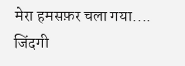मेरा हमसफ़र चला गया....
जिंदगी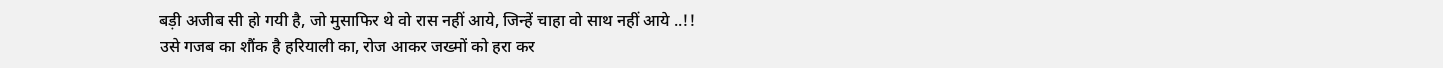बड़ी अजीब सी हो गयी है, जो मुसाफिर थे वो रास नहीं आये, जिन्हें चाहा वो साथ नहीं आये ..!!
उसे गजब का शौंक है हरियाली का, रोज आकर जख्मों को हरा कर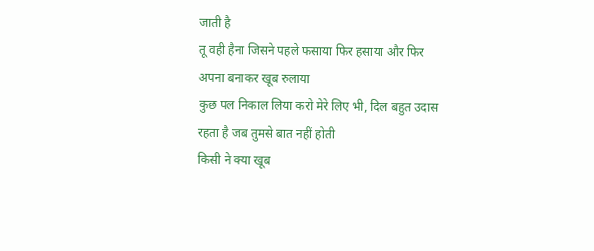जाती है
तू वही हैना जिसने पहले फसाया फिर हसाया और फिर अपना बनाकर खूब रुलाया
कुछ पल निकाल लिया करो मेरे लिए भी, दिल बहुत उदास रहता है जब तुमसे बात नहीं होती
किसी ने क्या खूब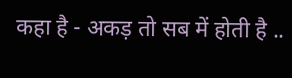कहा है - अकड़ तो सब में होती है ..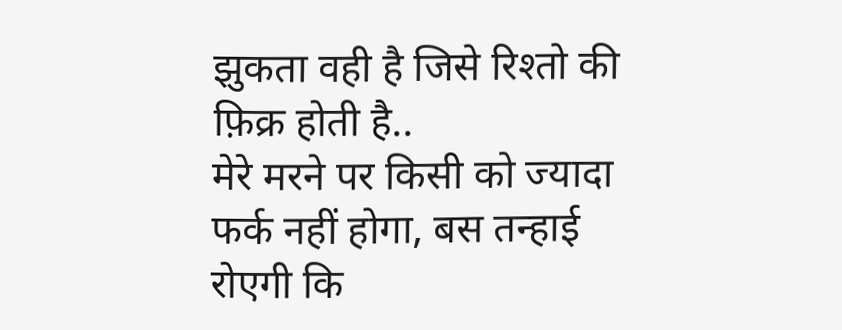झुकता वही है जिसे रिश्तो की फ़िक्र होती है..
मेरे मरने पर किसी को ज्यादा फर्क नहीं होगा, बस तन्हाई रोएगी कि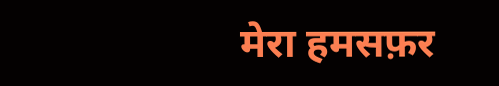मेरा हमसफ़र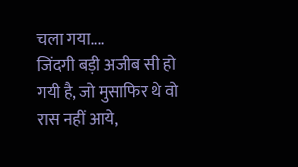चला गया....
जिंदगी बड़ी अजीब सी हो गयी है, जो मुसाफिर थे वो रास नहीं आये,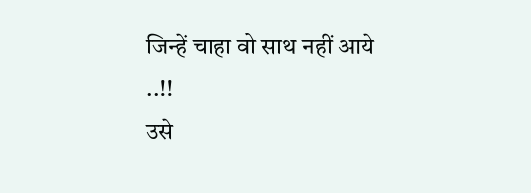जिन्हें चाहा वो साथ नहीं आये ..!!
उसे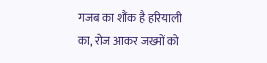गजब का शौंक है हरियाली का, रोज आकर जख्मों को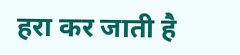हरा कर जाती है